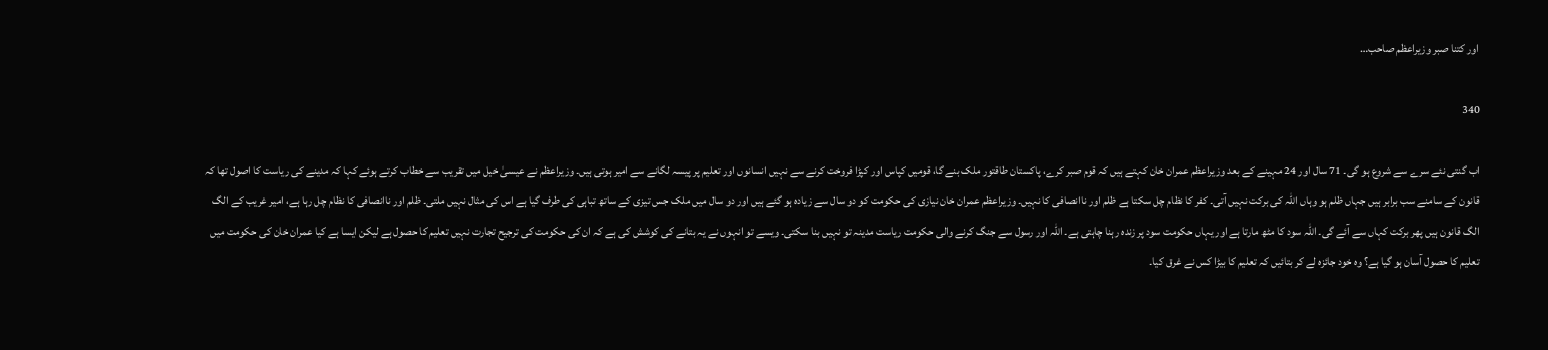اور کتنا صبر وزیراعظم صاحب…

340

اب گنتی نئے سرے سے شروع ہو گی۔ 71 سال اور 24 مہینے کے بعد وزیراعظم عمران خان کہتے ہیں کہ قوم صبر کرے، پاکستان طاقتور ملک بنے گا، قومیں کپاس اور کپڑا فروخت کرنے سے نہیں انسانوں اور تعلیم پر پیسہ لگانے سے امیر ہوتی ہیں۔ وزیراعظم نے عیسیٰ خیل میں تقریب سے خطاب کرتے ہوئے کہا کہ مدینے کی ریاست کا اصول تھا کہ قانون کے سامنے سب برابر ہیں جہاں ظلم ہو وہاں اللہ کی برکت نہیں آتی۔ کفر کا نظام چل سکتا ہے ظلم اور ناانصافی کا نہیں۔ وزیراعظم عمران خان نیازی کی حکومت کو دو سال سے زیادہ ہو گئے ہیں اور دو سال میں ملک جس تیزی کے ساتھ تباہی کی طرف گیا ہے اس کی مثال نہیں ملتی۔ ظلم اور ناانصافی کا نظام چل رہا ہے، امیر غریب کے الگ الگ قانون ہیں پھر برکت کہاں سے آئے گی۔ اللہ سود کا مٹھ مارتا ہے اور یہاں حکومت سود پر زندہ رہنا چاہتی ہے۔ اللہ اور رسول سے جنگ کرنے والی حکومت ریاست مدینہ تو نہیں بنا سکتی۔ ویسے تو انہوں نے یہ بتانے کی کوشش کی ہے کہ ان کی حکومت کی ترجیح تجارت نہیں تعلیم کا حصول ہے لیکن ایسا ہے کیا عمران خان کی حکومت میں تعلیم کا حصول آسان ہو گیا ہے؟ وہ خود جائزہ لے کر بتائیں کہ تعلیم کا بیڑا کس نے غرق کیا۔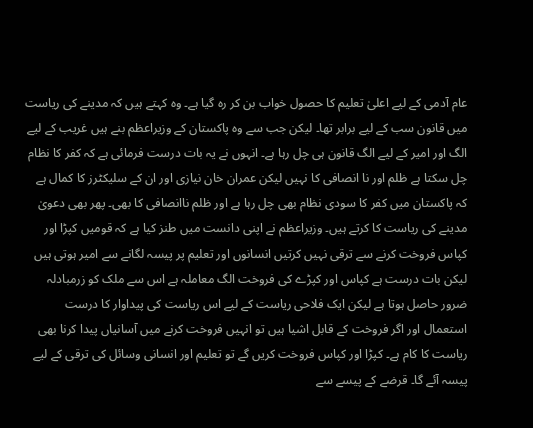عام آدمی کے لیے اعلیٰ تعلیم کا حصول خواب بن کر رہ گیا ہے۔ وہ کہتے ہیں کہ مدینے کی ریاست میں قانون سب کے لیے برابر تھا۔ لیکن جب سے وہ پاکستان کے وزیراعظم بنے ہیں غریب کے لیے الگ اور امیر کے لیے الگ قانون ہی چل رہا ہے۔ انہوں نے یہ بات درست فرمائی ہے کہ کفر کا نظام چل سکتا ہے ظلم اور نا انصافی کا نہیں لیکن عمران خان نیازی اور ان کے سلیکٹرز کا کمال ہے کہ پاکستان میں کفر کا سودی نظام بھی چل رہا ہے اور ظلم ناانصافی کا بھی۔ پھر بھی دعویٰ مدینے کی ریاست کا کرتے ہیں۔ وزیراعظم نے اپنی دانست میں طنز کیا ہے کہ قومیں کپڑا اور کپاس فروخت کرنے سے ترقی نہیں کرتیں انسانوں اور تعلیم پر پیسہ لگانے سے امیر ہوتی ہیں لیکن بات درست ہے کپاس اور کپڑے کی فروخت الگ معاملہ ہے اس سے ملک کو زرمبادلہ ضرور حاصل ہوتا ہے لیکن ایک فلاحی ریاست کے لیے اس ریاست کی پیداوار کا درست استعمال اور اگر فروخت کے قابل اشیا ہیں تو انہیں فروخت کرنے میں آسانیاں پیدا کرنا بھی ریاست کا کام ہے۔ کپڑا اور کپاس فروخت کریں گے تو تعلیم اور انسانی وسائل کی ترقی کے لیے پیسہ آئے گا۔ قرضے کے پیسے سے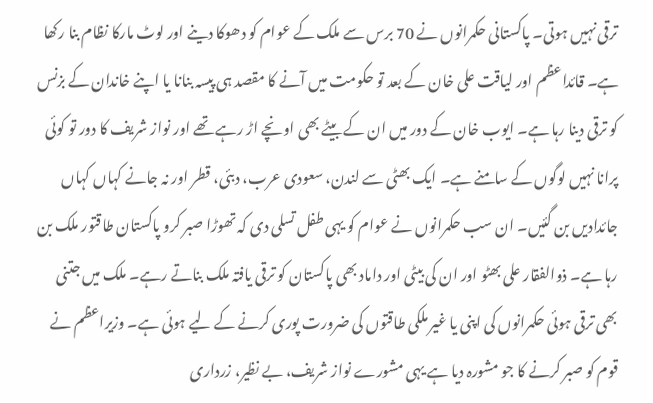ترقی نہیں ہوتی۔ پاکستانی حکمرانوں نے 70 برس سے ملک کے عوام کو دھوکا دینے اور لوٹ مارکا نظام بنا رکھا ہے۔ قائداعظم اور لیاقت علی خان کے بعد تو حکومت میں آنے کا مقصد ہی پیسہ بنانا یا اپنے خاندان کے بزنس کو ترقی دینا رہا ہے۔ ایوب خان کے دور میں ان کے بیٹے بھی اونچے اڑ رہے تھے اور نواز شریف کا دور تو کوئی پرانا نہیں لوگوں کے سامنے ہے۔ ایک بھٹی سے لندن، سعودی عرب، دبئی، قطر اور نہ جانے کہاں کہاں جائدادیں بن گئیں۔ ان سب حکمرانوں نے عوام کو یہی طفل تسلی دی کہ تھوڑا صبر کرو پاکستان طاقتور ملک بن رہا ہے۔ ذوالفقار علی بھٹو اور ان کی بیٹی اور داماد بھی پاکستان کو ترقی یافتہ ملک بناتے رہے۔ ملک میں جتنی بھی ترقی ہوئی حکمرانوں کی اپنی یا غیر ملکی طاقتوں کی ضرورت پوری کرنے کے لیے ہوئی ہے۔ وزیراعظم نے قوم کو صبر کرنے کا جو مشورہ دیا ہے یہی مشورے نواز شریف، بے نظیر، زرداری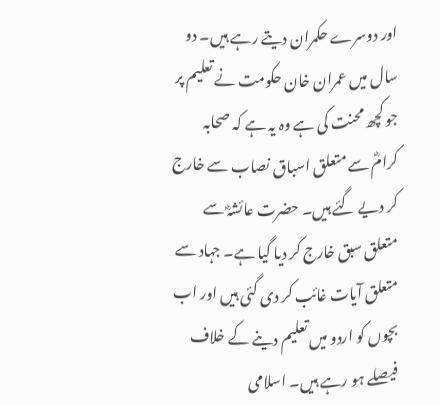اور دوسرے حکمران دیتے رہے ہیں۔ دو سال میں عمران خان حکومت نے تعلیم پر جو کچھ محنت کی ہے وہ یہ ہے کہ صحابہ کرامؓ سے متعلق اسباق نصاب سے خارج کر دیے گئے ہیں۔ حضرت عائشہؓ سے متعلق سبق خارج کر دیا گیا ہے۔ جہاد سے متعلق آیات غائب کر دی گئی ہیں اور اب بچوں کو اردو میں تعلیم دینے کے خلاف فیصلے ہو رہے ہیں۔ اسلامی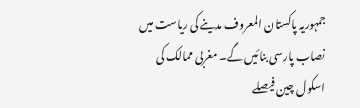جمہوریہ پاکستان المعروف مدینے کی ریاست میں نصاب پارسی بنائیں گے۔ مغربی ممالک کی اسکول چین فیصلے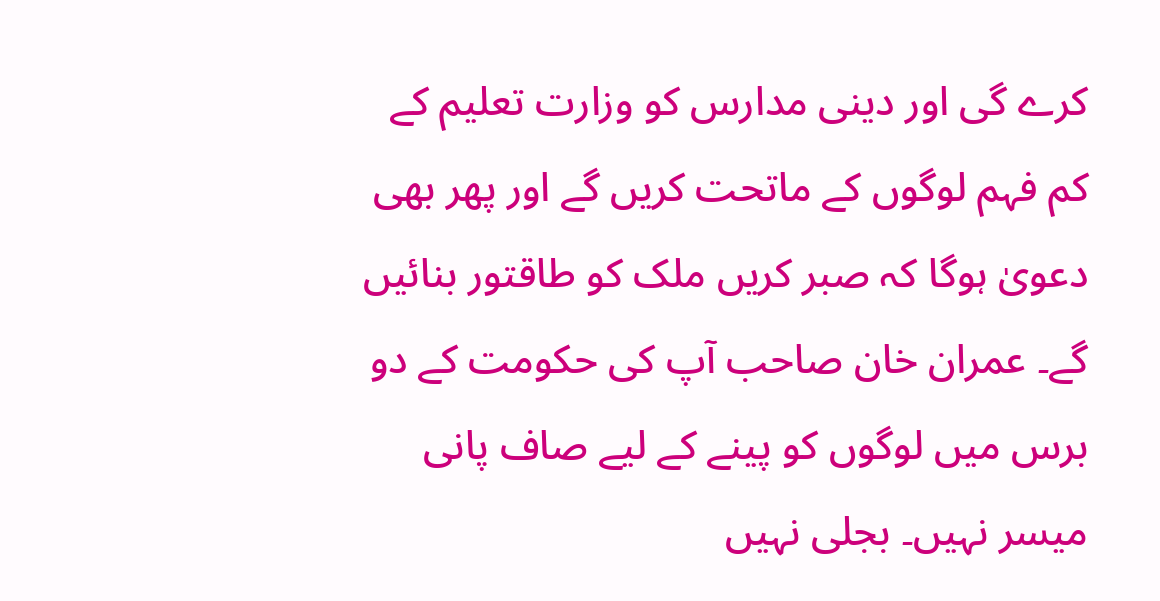کرے گی اور دینی مدارس کو وزارت تعلیم کے کم فہم لوگوں کے ماتحت کریں گے اور پھر بھی دعویٰ ہوگا کہ صبر کریں ملک کو طاقتور بنائیں گے۔ عمران خان صاحب آپ کی حکومت کے دو برس میں لوگوں کو پینے کے لیے صاف پانی میسر نہیں۔ بجلی نہیں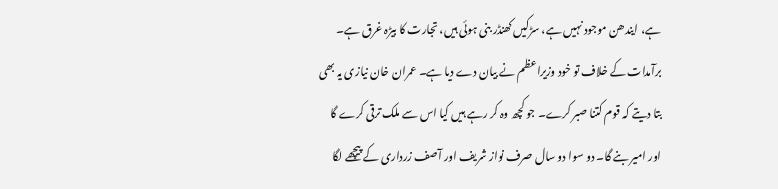ہے، ایندھن موجود نہیں ہے، سڑکیں کھنڈر بنی ہوئی ہیں، تجارت کا بیڑہ غرق ہے۔ برآمدات کے خلاف تو خود وزیراعظم نے بیان دے دیا ہے۔ عمران خان نیازی یہ بھی بتا دیتے کہ قوم کتنا صبر کرے۔ جو کچھ وہ کر رہے ہیں کیا اس سے ملک ترقی کرے گا اور امیر بنے گا۔ دو سوا دو سال صرف نواز شریف اور آصف زرداری کے پیچھے لگا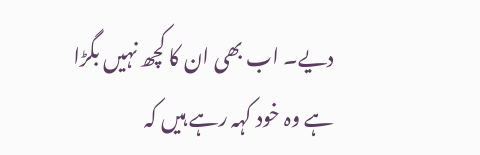دیے۔ اب بھی ان کا کچھ نہیں بگڑا ہے وہ خود کہہ رہے ہیں کہ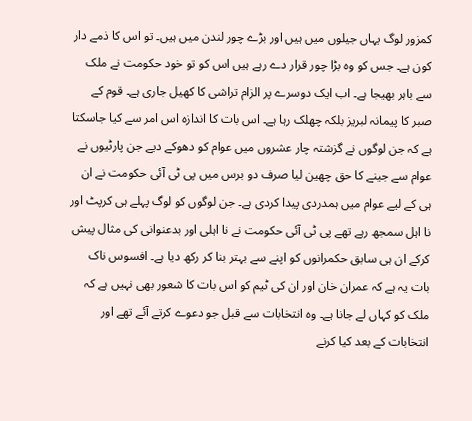کمزور لوگ یہاں جیلوں میں ہیں اور بڑے چور لندن میں ہیں۔ تو اس کا ذمے دار کون ہے۔ جس کو وہ بڑا چور قرار دے رہے ہیں اس کو تو خود حکومت نے ملک سے باہر بھیجا ہے۔ اب ایک دوسرے پر الزام تراشی کا کھیل جاری ہے۔ قوم کے صبر کا پیمانہ لبریز بلکہ چھلک رہا ہے۔ اس بات کا اندازہ اس امر سے کیا جاسکتا ہے کہ جن لوگوں نے گزشتہ چار عشروں میں عوام کو دھوکے دیے جن پارٹیوں نے عوام سے جینے کا حق چھین لیا صرف دو برس میں پی ٹی آئی حکومت نے ان ہی کے لیے عوام میں ہمدردی پیدا کردی ہے۔ جن لوگوں کو لوگ پہلے ہی کرپٹ اور نا اہل سمجھ رہے تھے پی ٹی آئی حکومت نے نا اہلی اور بدعنوانی کی مثال پیش کرکے ان ہی سابق حکمرانوں کو اپنے سے بہتر بنا کر رکھ دیا ہے۔ افسوس ناک بات یہ ہے کہ عمران خان اور ان کی ٹیم کو اس بات کا شعور بھی نہیں ہے کہ ملک کو کہاں لے جانا ہے۔ وہ انتخابات سے قبل جو دعوے کرتے آئے تھے اور انتخابات کے بعد کیا کرنے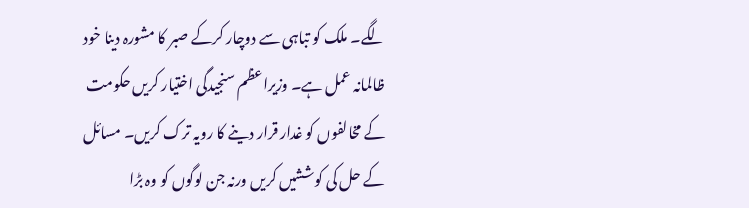لگے۔ ملک کو تباہی سے دوچار کرکے صبر کا مشورہ دینا خود ظالمانہ عمل ہے۔ وزیراعظم سنجیدگی اختیار کریں حکومت کے مخالفوں کو غدار قرار دینے کا رویہ ترک کریں۔ مسائل کے حل کی کوششیں کریں ورنہ جن لوگوں کو وہ بڑا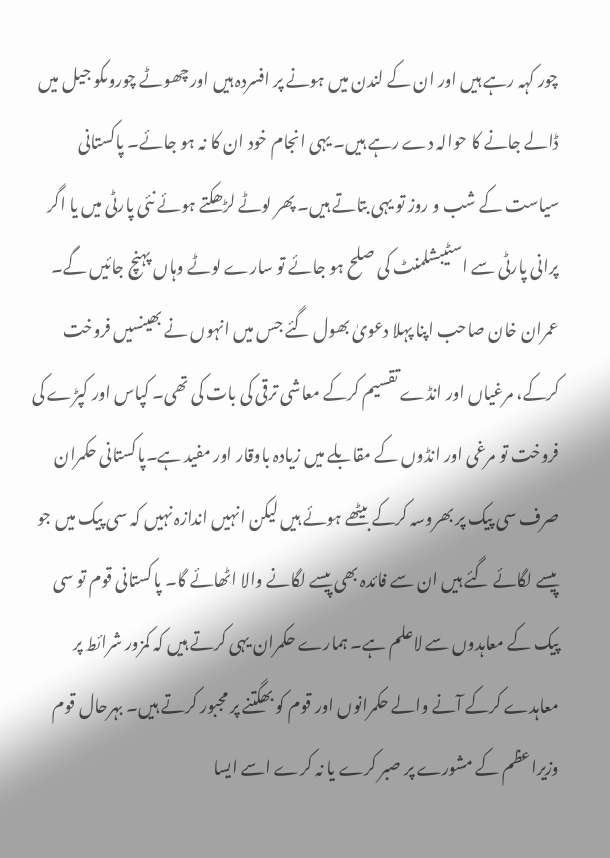چور کہہ رہے ہیں اور ان کے لندن میں ہونے پر افسردہ ہیں اور چھوٹے چوروںکو جیل میں ڈالے جانے کا حوالہ دے رہے ہیں۔ یہی انجام خود ان کا نہ ہو جائے۔ پاکستانی سیاست کے شب و روز تو یہی بتاتے ہیں۔ پھر لوٹے لڑھکتے ہوئے نئی پارٹی میں یا اگر پرانی پارٹی سے اسٹیبشلمنٹ کی صلح ہو جائے تو سارے لوٹے وہاں پہنچ جائیں گے۔ عمران خان صاحب اپنا پہلا دعویٰ بھول گئے جس میں انہوں نے بھینسیں فروخت کرکے، مرغیاں اور انڈے تقسیم کرکے معاشی ترقی کی بات کی تھی۔ کپاس اور کپڑے کی فروخت تو مرغی اور انڈوں کے مقابلے میں زیادہ باوقار اور مفید ہے۔پاکستانی حکمران صرف سی پیک پر بھروسہ کرکے بیٹھے ہوئے ہیں لیکن انہیں اندازہ نہیں کہ سی پیک میں جو پیسے لگائے گئے ہیں ان سے فائدہ بھی پیسے لگانے والا اٹھائے گا۔ پاکستانی قوم تو سی پیک کے معاہدوں سے لاعلم ہے۔ ہمارے حکمران یہی کرتے ہیں کہ کمزور شرائط پر معاہدے کرکے آنے والے حکمرانوں اور قوم کو بھگتنے پر مجبور کرتے ہیں۔ بہرحال قوم وزیراعظم کے مشورے پر صبر کرے یا نہ کرے اسے ایسا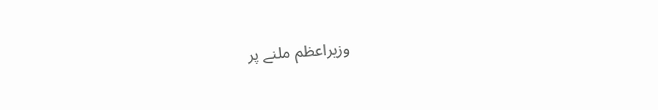وزیراعظم ملنے پر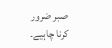صبر ضرور کرنا چاہیے۔